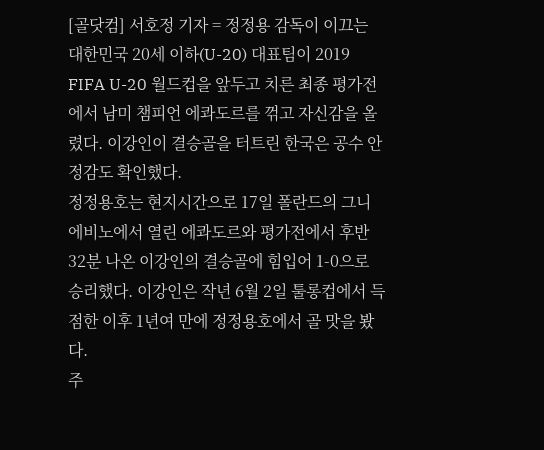[골닷컴] 서호정 기자 = 정정용 감독이 이끄는 대한민국 20세 이하(U-20) 대표팀이 2019 FIFA U-20 월드컵을 앞두고 치른 최종 평가전에서 남미 챔피언 에콰도르를 꺾고 자신감을 올렸다. 이강인이 결승골을 터트린 한국은 공수 안정감도 확인했다.
정정용호는 현지시간으로 17일 폴란드의 그니에비노에서 열린 에콰도르와 평가전에서 후반 32분 나온 이강인의 결승골에 힘입어 1-0으로 승리했다. 이강인은 작년 6월 2일 툴롱컵에서 득점한 이후 1년여 만에 정정용호에서 골 맛을 봤다.
주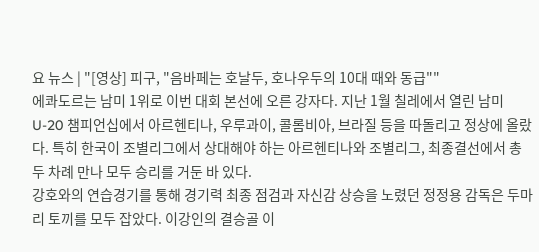요 뉴스 | "[영상] 피구, "음바페는 호날두, 호나우두의 10대 때와 동급""
에콰도르는 남미 1위로 이번 대회 본선에 오른 강자다. 지난 1월 칠레에서 열린 남미 U-20 챔피언십에서 아르헨티나, 우루과이, 콜롬비아, 브라질 등을 따돌리고 정상에 올랐다. 특히 한국이 조별리그에서 상대해야 하는 아르헨티나와 조별리그, 최종결선에서 총 두 차례 만나 모두 승리를 거둔 바 있다.
강호와의 연습경기를 통해 경기력 최종 점검과 자신감 상승을 노렸던 정정용 감독은 두마리 토끼를 모두 잡았다. 이강인의 결승골 이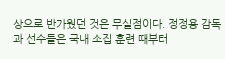상으로 반가웠던 것은 무실점이다. 정정용 감독과 선수들은 국내 소집 훈련 때부터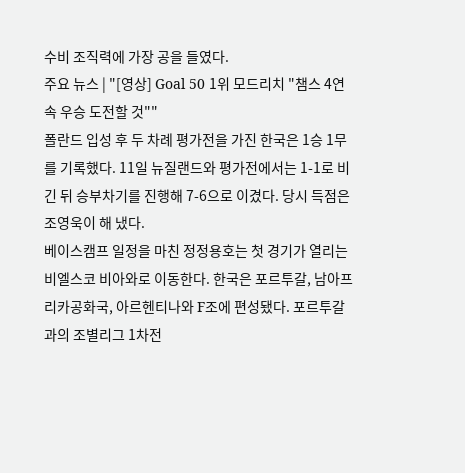수비 조직력에 가장 공을 들였다.
주요 뉴스 | "[영상] Goal 50 1위 모드리치 "챔스 4연속 우승 도전할 것""
폴란드 입성 후 두 차례 평가전을 가진 한국은 1승 1무를 기록했다. 11일 뉴질랜드와 평가전에서는 1-1로 비긴 뒤 승부차기를 진행해 7-6으로 이겼다. 당시 득점은 조영욱이 해 냈다.
베이스캠프 일정을 마친 정정용호는 첫 경기가 열리는 비엘스코 비아와로 이동한다. 한국은 포르투갈, 남아프리카공화국, 아르헨티나와 F조에 편성됐다. 포르투갈과의 조별리그 1차전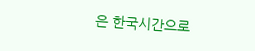은 한국시간으로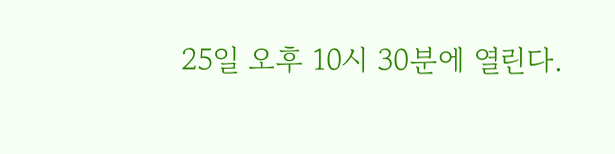25일 오후 10시 30분에 열린다.